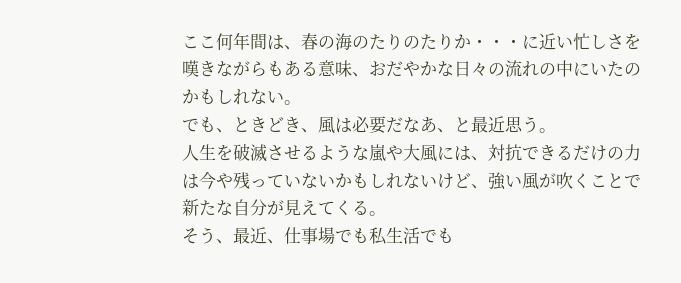ここ何年間は、春の海のたりのたりか・・・に近い忙しさを嘆きながらもある意味、おだやかな日々の流れの中にいたのかもしれない。
でも、ときどき、風は必要だなあ、と最近思う。
人生を破滅させるような嵐や大風には、対抗できるだけの力は今や残っていないかもしれないけど、強い風が吹くことで新たな自分が見えてくる。
そう、最近、仕事場でも私生活でも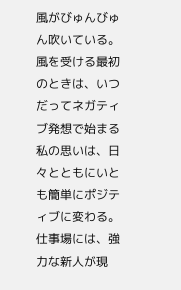風がびゅんびゅん吹いている。
風を受ける最初のときは、いつだってネガティブ発想で始まる私の思いは、日々とともにいとも簡単にポジティブに変わる。
仕事場には、強力な新人が現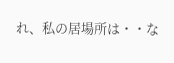れ、私の居場所は・・な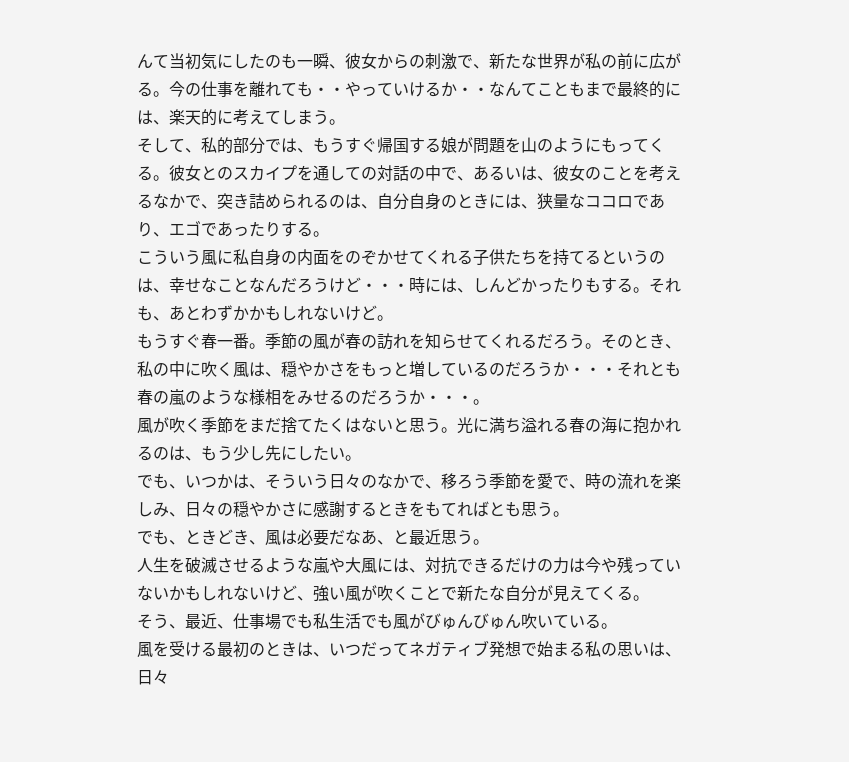んて当初気にしたのも一瞬、彼女からの刺激で、新たな世界が私の前に広がる。今の仕事を離れても・・やっていけるか・・なんてこともまで最終的には、楽天的に考えてしまう。
そして、私的部分では、もうすぐ帰国する娘が問題を山のようにもってくる。彼女とのスカイプを通しての対話の中で、あるいは、彼女のことを考えるなかで、突き詰められるのは、自分自身のときには、狭量なココロであり、エゴであったりする。
こういう風に私自身の内面をのぞかせてくれる子供たちを持てるというのは、幸せなことなんだろうけど・・・時には、しんどかったりもする。それも、あとわずかかもしれないけど。
もうすぐ春一番。季節の風が春の訪れを知らせてくれるだろう。そのとき、私の中に吹く風は、穏やかさをもっと増しているのだろうか・・・それとも春の嵐のような様相をみせるのだろうか・・・。
風が吹く季節をまだ捨てたくはないと思う。光に満ち溢れる春の海に抱かれるのは、もう少し先にしたい。
でも、いつかは、そういう日々のなかで、移ろう季節を愛で、時の流れを楽しみ、日々の穏やかさに感謝するときをもてればとも思う。
でも、ときどき、風は必要だなあ、と最近思う。
人生を破滅させるような嵐や大風には、対抗できるだけの力は今や残っていないかもしれないけど、強い風が吹くことで新たな自分が見えてくる。
そう、最近、仕事場でも私生活でも風がびゅんびゅん吹いている。
風を受ける最初のときは、いつだってネガティブ発想で始まる私の思いは、日々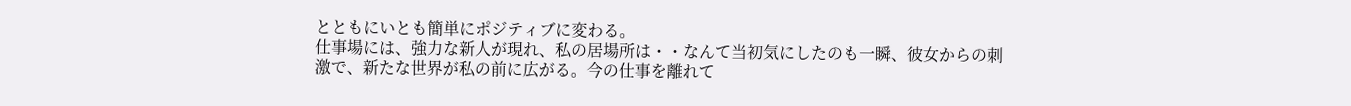とともにいとも簡単にポジティブに変わる。
仕事場には、強力な新人が現れ、私の居場所は・・なんて当初気にしたのも一瞬、彼女からの刺激で、新たな世界が私の前に広がる。今の仕事を離れて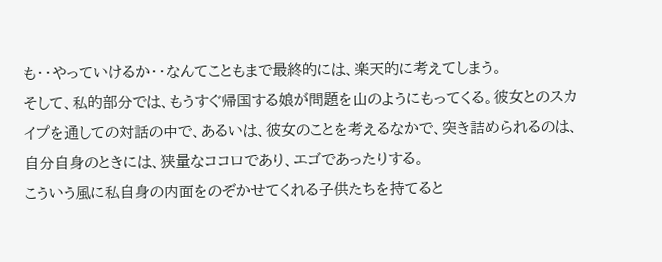も・・やっていけるか・・なんてこともまで最終的には、楽天的に考えてしまう。
そして、私的部分では、もうすぐ帰国する娘が問題を山のようにもってくる。彼女とのスカイプを通しての対話の中で、あるいは、彼女のことを考えるなかで、突き詰められるのは、自分自身のときには、狭量なココロであり、エゴであったりする。
こういう風に私自身の内面をのぞかせてくれる子供たちを持てると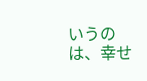いうのは、幸せ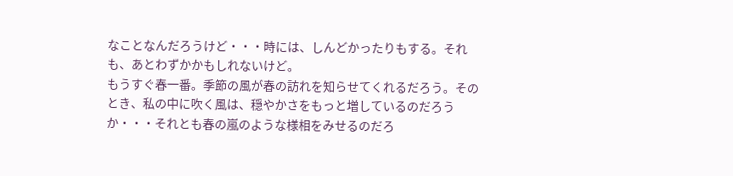なことなんだろうけど・・・時には、しんどかったりもする。それも、あとわずかかもしれないけど。
もうすぐ春一番。季節の風が春の訪れを知らせてくれるだろう。そのとき、私の中に吹く風は、穏やかさをもっと増しているのだろうか・・・それとも春の嵐のような様相をみせるのだろ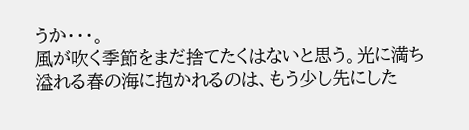うか・・・。
風が吹く季節をまだ捨てたくはないと思う。光に満ち溢れる春の海に抱かれるのは、もう少し先にした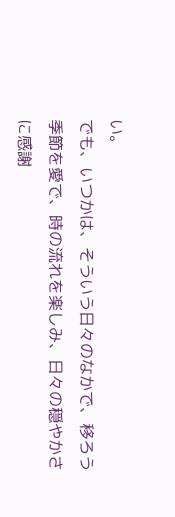い。
でも、いつかは、そういう日々のなかで、移ろう季節を愛で、時の流れを楽しみ、日々の穏やかさに感謝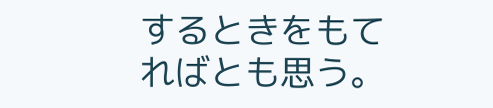するときをもてればとも思う。